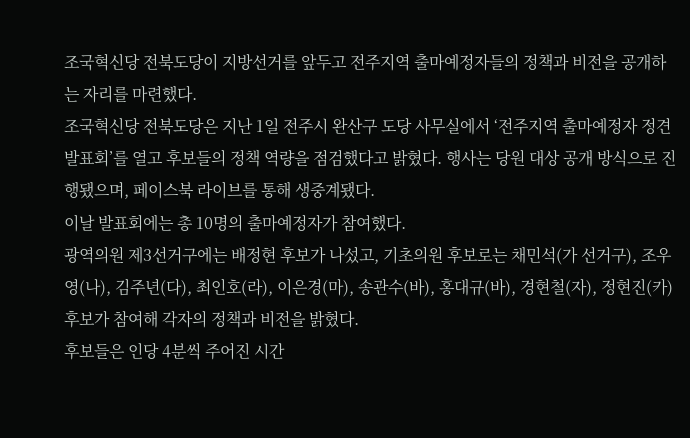조국혁신당 전북도당이 지방선거를 앞두고 전주지역 출마예정자들의 정책과 비전을 공개하는 자리를 마련했다.
조국혁신당 전북도당은 지난 1일 전주시 완산구 도당 사무실에서 ‘전주지역 출마예정자 정견발표회’를 열고 후보들의 정책 역량을 점검했다고 밝혔다. 행사는 당원 대상 공개 방식으로 진행됐으며, 페이스북 라이브를 통해 생중계됐다.
이날 발표회에는 총 10명의 출마예정자가 참여했다.
광역의원 제3선거구에는 배정현 후보가 나섰고, 기초의원 후보로는 채민석(가 선거구), 조우영(나), 김주년(다), 최인호(라), 이은경(마), 송관수(바), 홍대규(바), 경현철(자), 정현진(카) 후보가 참여해 각자의 정책과 비전을 밝혔다.
후보들은 인당 4분씩 주어진 시간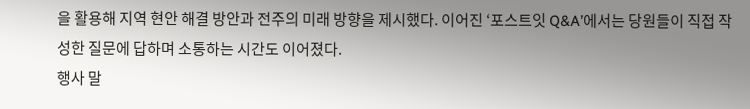을 활용해 지역 현안 해결 방안과 전주의 미래 방향을 제시했다. 이어진 ‘포스트잇 Q&A’에서는 당원들이 직접 작성한 질문에 답하며 소통하는 시간도 이어졌다.
행사 말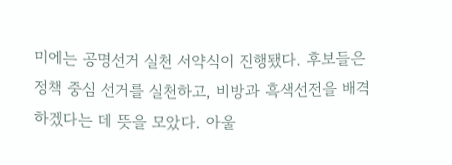미에는 공명선거 실천 서약식이 진행됐다. 후보들은 정책 중심 선거를 실천하고, 비방과 흑색선전을 배격하겠다는 데 뜻을 모았다. 아울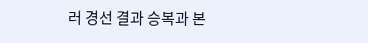러 경선 결과 승복과 본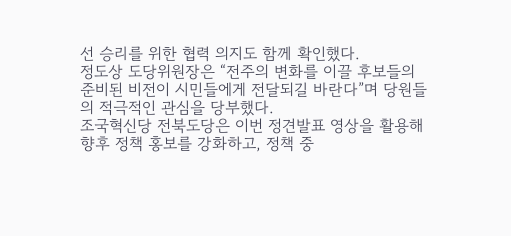선 승리를 위한 협력 의지도 함께 확인했다.
정도상 도당위원장은 “전주의 변화를 이끌 후보들의 준비된 비전이 시민들에게 전달되길 바란다”며 당원들의 적극적인 관심을 당부했다.
조국혁신당 전북도당은 이번 정견발표 영상을 활용해 향후 정책 홍보를 강화하고, 정책 중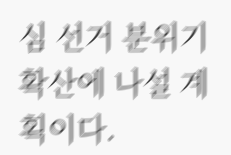심 선거 분위기 확산에 나설 계획이다.